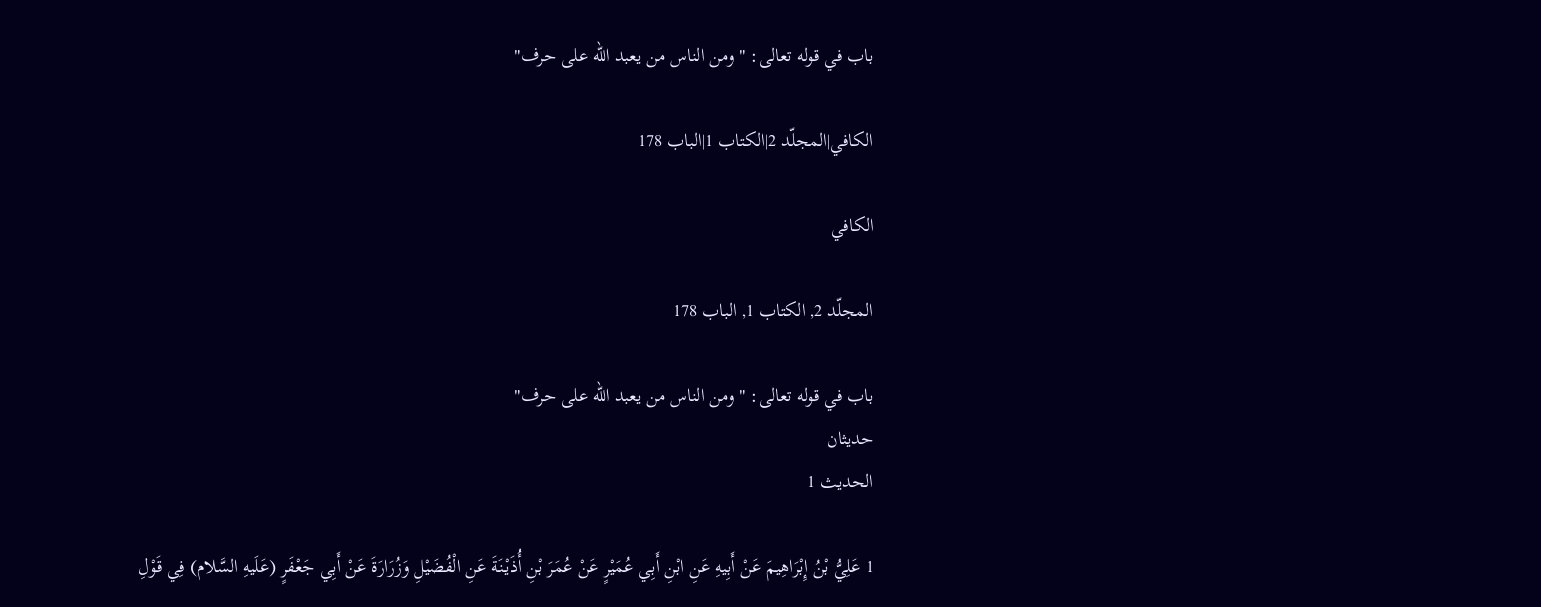باب في قوله تعالى: " ومن الناس من يعبد الله على حرف"

الكافي|المجلّد 2|الكتاب 1|الباب 178

الكافي

المجلّد 2, الكتاب 1, الباب 178

باب في قوله تعالى: " ومن الناس من يعبد الله على حرف"
حديثان
الحديث 1

1 عَلِيُّ بْنُ إِبْرَاهِيمَ عَنْ أَبِيهِ عَنِ ابْنِ أَبِي عُمَيْرٍ عَنْ عُمَرَ بْنِ أُذَيْنَةَ عَنِ الْفُضَيْلِ وَزُرَارَةَ عَنْ أَبِي جَعْفَرٍ (عَلَيهِ السَّلام) فِي قَوْلِ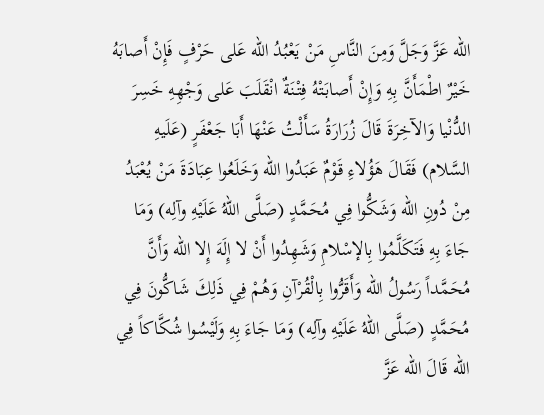الله عَزَّ وَجَلَّ وَمِنَ النَّاسِ مَنْ يَعْبُدُ الله عَلى حَرْفٍ فَإِنْ أَصابَهُ خَيْرٌ اطْمَأَنَّ بِهِ وَإِنْ أَصابَتْهُ فِتْنَةٌ انْقَلَبَ عَلى وَجْهِهِ خَسِرَ الدُّنْيا وَالآخِرَةَ قَالَ زُرَارَةُ سَأَلْتُ عَنْهَا أَبَا جَعْفَرٍ (عَلَيهِ السَّلام) فَقَالَ هَؤُلاءِ قَوْمٌ عَبَدُوا الله وَخَلَعُوا عِبَادَةَ مَنْ يُعْبَدُ مِنْ دُونِ الله وَشَكُّوا فِي مُحَمَّدٍ (صَلَّى اللهُ عَلَيْهِ وآلِه) وَمَا جَاءَ بِهِ فَتَكَلَّمُوا بِالإسْلامِ وَشَهِدُوا أَنْ لا إِلَهَ إِلا الله وَأَنَّ مُحَمَّداً رَسُولُ الله وَأَقَرُّوا بِالْقُرْآنِ وَهُمْ فِي ذَلِكَ شَاكُّونَ فِي مُحَمَّدٍ (صَلَّى اللهُ عَلَيْهِ وآلِه) وَمَا جَاءَ بِهِ وَلَيْسُوا شُكَّاكاً فِي الله قَالَ الله عَزَّ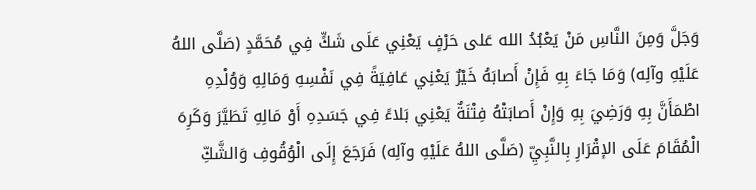وَجَلَّ وَمِنَ النَّاسِ مَنْ يَعْبُدُ الله عَلى حَرْفٍ يَعْنِي عَلَى شَكٍّ فِي مُحَمَّدٍ (صَلَّى اللهُ عَلَيْهِ وآلِه) وَمَا جَاءَ بِهِ فَإِنْ أَصابَهُ خَيْرٌ يَعْنِي عَافِيَةً فِي نَفْسِهِ وَمَالِهِ وَوُلْدِهِ اطْمَأَنَّ بِهِ وَرَضِيَ بِهِ وَإِنْ أَصابَتْهُ فِتْنَةٌ يَعْنِي بَلاءً فِي جَسَدِهِ أَوْ مَالِهِ تَطَيَّرَ وَكَرِهَ الْمُقَامَ عَلَى الإقْرَارِ بِالنَّبِيِّ (صَلَّى اللهُ عَلَيْهِ وآلِه) فَرَجَعَ إِلَى الْوُقُوفِ وَالشَّكِّ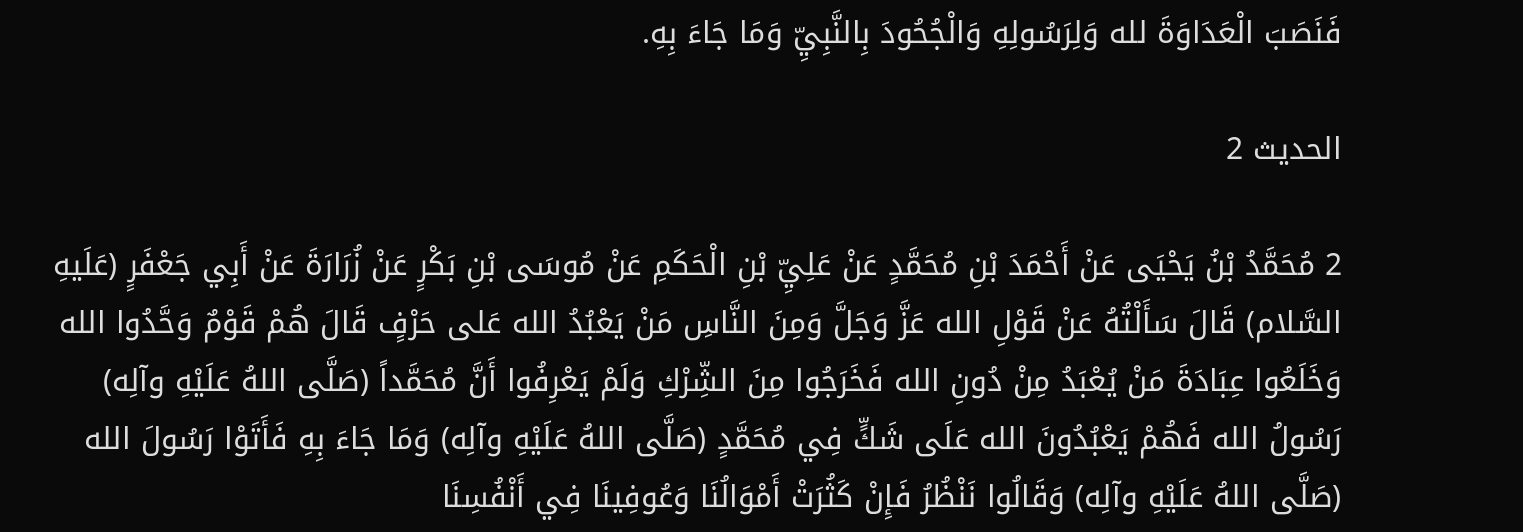فَنَصَبَ الْعَدَاوَةَ لله وَلِرَسُولِهِ وَالْجُحُودَ بِالنَّبِيِّ وَمَا جَاءَ بِهِ.

الحديث 2

2 مُحَمَّدُ بْنُ يَحْيَى عَنْ أَحْمَدَ بْنِ مُحَمَّدٍ عَنْ عَلِيِّ بْنِ الْحَكَمِ عَنْ مُوسَى بْنِ بَكْرٍ عَنْ زُرَارَةَ عَنْ أَبِي جَعْفَرٍ (عَلَيهِ السَّلام) قَالَ سَأَلْتُهُ عَنْ قَوْلِ الله عَزَّ وَجَلَّ وَمِنَ النَّاسِ مَنْ يَعْبُدُ الله عَلى حَرْفٍ قَالَ هُمْ قَوْمٌ وَحَّدُوا الله وَخَلَعُوا عِبَادَةَ مَنْ يُعْبَدُ مِنْ دُونِ الله فَخَرَجُوا مِنَ الشِّرْكِ وَلَمْ يَعْرِفُوا أَنَّ مُحَمَّداً (صَلَّى اللهُ عَلَيْهِ وآلِه) رَسُولُ الله فَهُمْ يَعْبُدُونَ الله عَلَى شَكٍّ فِي مُحَمَّدٍ (صَلَّى اللهُ عَلَيْهِ وآلِه) وَمَا جَاءَ بِهِ فَأَتَوْا رَسُولَ الله (صَلَّى اللهُ عَلَيْهِ وآلِه) وَقَالُوا نَنْظُرُ فَإِنْ كَثُرَتْ أَمْوَالُنَا وَعُوفِينَا فِي أَنْفُسِنَا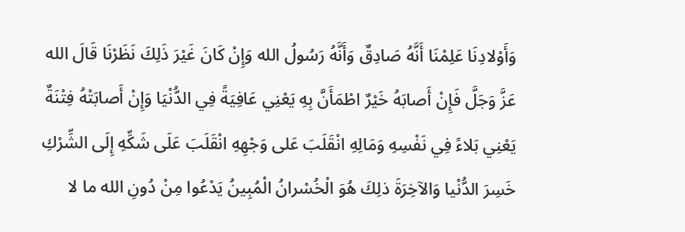وَأَوْلادِنَا عَلِمْنَا أَنَّهُ صَادِقٌ وَأَنَّهُ رَسُولُ الله وَإِنْ كَانَ غَيْرَ ذَلِكَ نَظَرْنَا قَالَ الله عَزَّ وَجَلَّ فَإِنْ أَصابَهُ خَيْرٌ اطْمَأَنَّ بِهِ يَعْنِي عَافِيَةً فِي الدُّنْيَا وَإِنْ أَصابَتْهُ فِتْنَةٌ يَعْنِي بَلاءً فِي نَفْسِهِ وَمَالِهِ انْقَلَبَ عَلى وَجْهِهِ انْقَلَبَ عَلَى شَكِّهِ إِلَى الشِّرْكِ خَسِرَ الدُّنْيا وَالآخِرَةَ ذلِكَ هُوَ الْخُسْرانُ الْمُبِينُ يَدْعُوا مِنْ دُونِ الله ما لا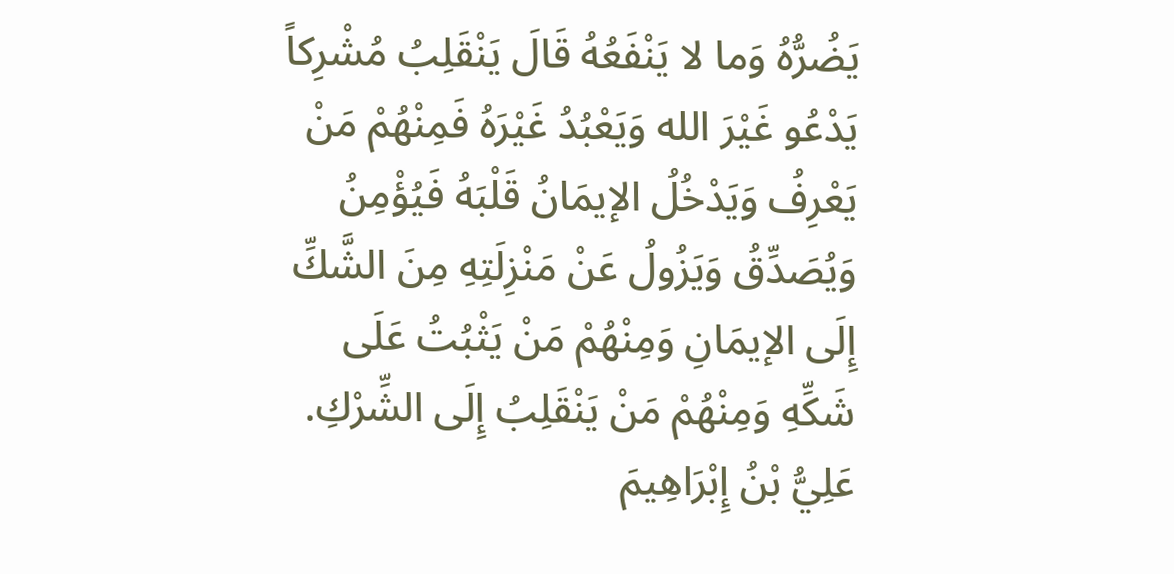يَضُرُّهُ وَما لا يَنْفَعُهُ قَالَ يَنْقَلِبُ مُشْرِكاً يَدْعُو غَيْرَ الله وَيَعْبُدُ غَيْرَهُ فَمِنْهُمْ مَنْ يَعْرِفُ وَيَدْخُلُ الإيمَانُ قَلْبَهُ فَيُؤْمِنُ وَيُصَدِّقُ وَيَزُولُ عَنْ مَنْزِلَتِهِ مِنَ الشَّكِّ إِلَى الإيمَانِ وَمِنْهُمْ مَنْ يَثْبُتُ عَلَى شَكِّهِ وَمِنْهُمْ مَنْ يَنْقَلِبُ إِلَى الشِّرْكِ. عَلِيُّ بْنُ إِبْرَاهِيمَ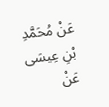عَنْ مُحَمَّدِ بْنِ عِيسَى عَنْ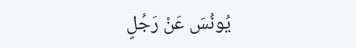يُونُسَ عَنْ رَجُلٍ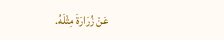عَنْ زُرَارَةَ مِثْلَهُ.